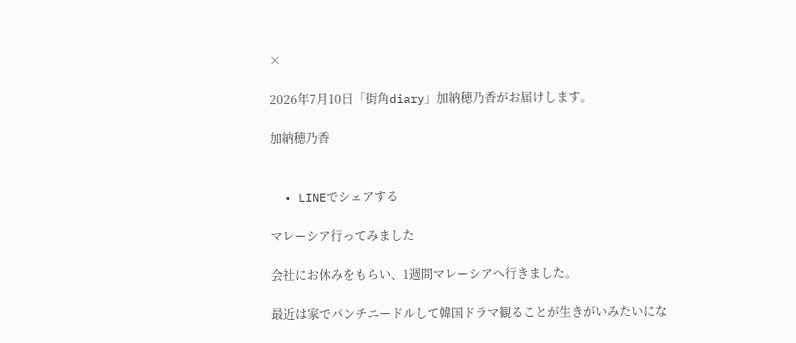×

2026年7月10日「街角diary」加納穂乃香がお届けします。

加納穂乃香


  • LINEでシェアする

マレーシア行ってみました

会社にお休みをもらい、1週間マレーシアへ行きました。

最近は家でパンチニードルして韓国ドラマ観ることが生きがいみたいにな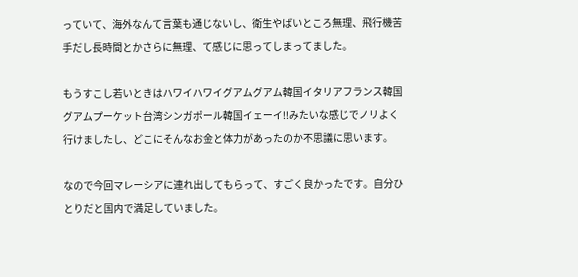っていて、海外なんて言葉も通じないし、衛生やばいところ無理、飛行機苦手だし長時間とかさらに無理、て感じに思ってしまってました。

もうすこし若いときはハワイハワイグアムグアム韓国イタリアフランス韓国グアムプーケット台湾シンガポール韓国イェーイ!!みたいな感じでノリよく行けましたし、どこにそんなお金と体力があったのか不思議に思います。

なので今回マレーシアに連れ出してもらって、すごく良かったです。自分ひとりだと国内で満足していました。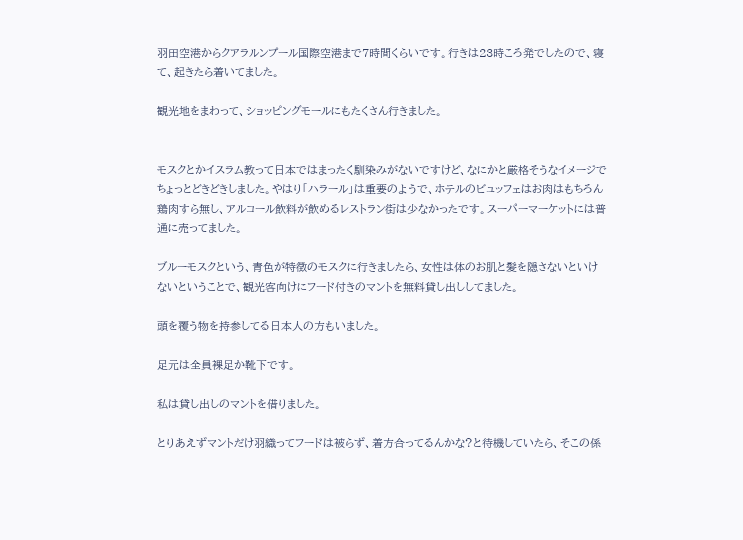羽田空港からクアラルンプール国際空港まで7時間くらいです。行きは23時ころ発でしたので、寝て、起きたら着いてました。

観光地をまわって、ショッピングモールにもたくさん行きました。


モスクとかイスラム教って日本ではまったく馴染みがないですけど、なにかと厳格そうなイメージでちょっとどきどきしました。やはり「ハラール」は重要のようで、ホテルのビュッフェはお肉はもちろん鶏肉すら無し、アルコール飲料が飲めるレストラン街は少なかったです。スーパーマーケットには普通に売ってました。

ブルーモスクという、青色が特徴のモスクに行きましたら、女性は体のお肌と髪を隠さないといけないということで、観光客向けにフード付きのマントを無料貸し出ししてました。

頭を覆う物を持参してる日本人の方もいました。

足元は全員裸足か靴下です。

私は貸し出しのマントを借りました。

とりあえずマントだけ羽織ってフードは被らず、着方合ってるんかな?と待機していたら、そこの係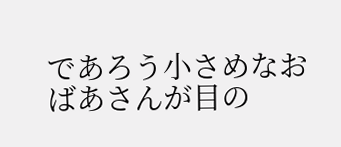であろう小さめなおばあさんが目の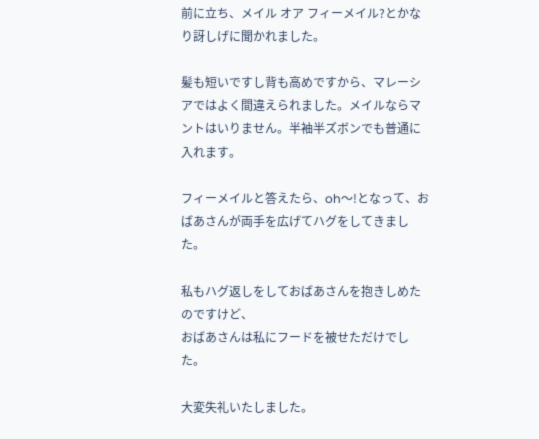前に立ち、メイル オア フィーメイル?とかなり訝しげに聞かれました。

髪も短いですし背も高めですから、マレーシアではよく間違えられました。メイルならマントはいりません。半袖半ズボンでも普通に入れます。

フィーメイルと答えたら、oh〜!となって、おばあさんが両手を広げてハグをしてきました。

私もハグ返しをしておばあさんを抱きしめたのですけど、
おばあさんは私にフードを被せただけでした。

大変失礼いたしました。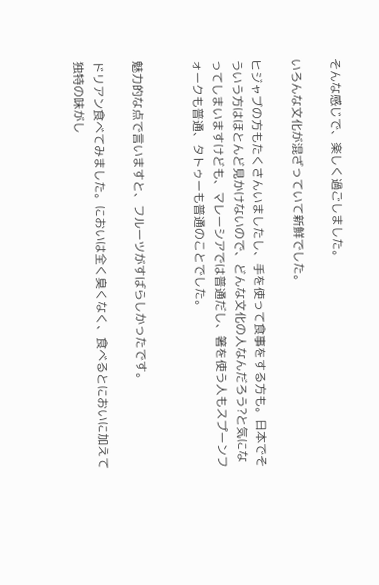そんな感じで、楽しく過ごしました。

いろんな文化が混ざっていて新鮮でした。

ヒジャブの方もたくさんいましたし、手を使って食事をする方も。日本でそういう方はほとんど見かけないので、どんな文化の人なんだろう?と気になってしまいますけども、マレーシアでは普通だし、箸を使う人もスプーンフォークも普通、タトゥーも普通のことでした。


魅力的な点で言いますと、フルーツがすばらしかったです。

ドリアン食べてみました。においは全く臭くなく、食べるとにおいに加えて独特の味がし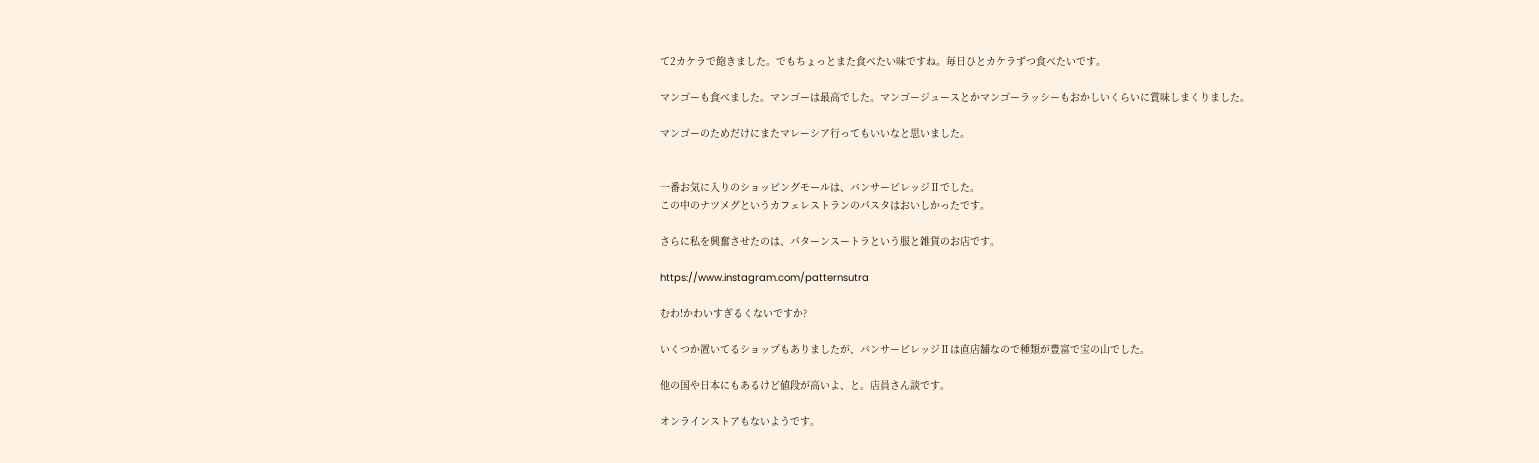て2カケラで飽きました。でもちょっとまた食べたい味ですね。毎日ひとカケラずつ食べたいです。

マンゴーも食べました。マンゴーは最高でした。マンゴージュースとかマンゴーラッシーもおかしいくらいに賞味しまくりました。

マンゴーのためだけにまたマレーシア行ってもいいなと思いました。


一番お気に入りのショッピングモールは、バンサービレッジⅡでした。
この中のナツメグというカフェレストランのパスタはおいしかったです。

さらに私を興奮させたのは、パターンスートラという服と雑貨のお店です。

https://www.instagram.com/patternsutra

むわ!かわいすぎるくないですか?

いくつか置いてるショップもありましたが、バンサービレッジⅡは直店舗なので種類が豊富で宝の山でした。

他の国や日本にもあるけど値段が高いよ、と。店員さん談です。

オンラインストアもないようです。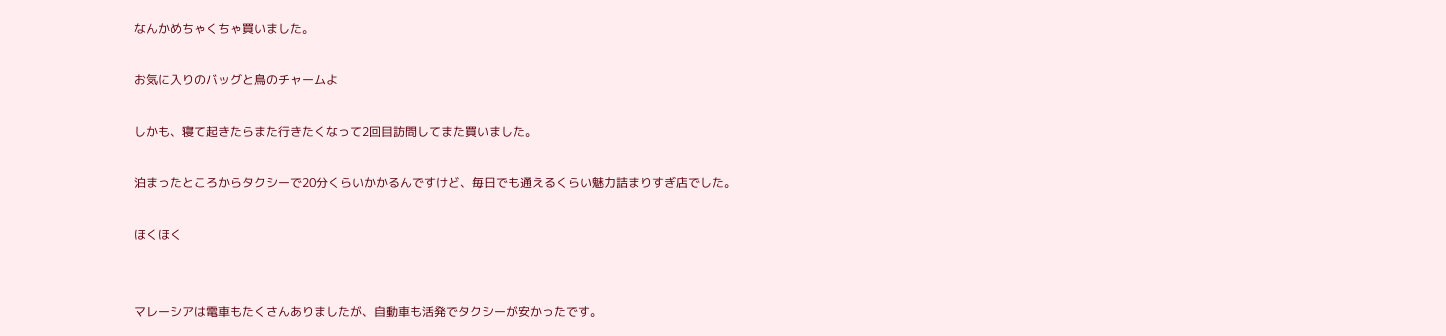なんかめちゃくちゃ買いました。

お気に入りのバッグと鳥のチャームよ

しかも、寝て起きたらまた行きたくなって2回目訪問してまた買いました。

泊まったところからタクシーで20分くらいかかるんですけど、毎日でも通えるくらい魅力詰まりすぎ店でした。

ほくほく


マレーシアは電車もたくさんありましたが、自動車も活発でタクシーが安かったです。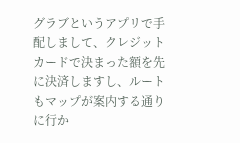グラブというアプリで手配しまして、クレジットカードで決まった額を先に決済しますし、ルートもマップが案内する通りに行か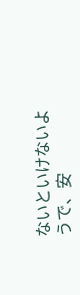ないといけないようで、安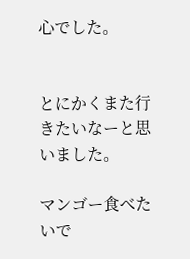心でした。


とにかくまた行きたいなーと思いました。

マンゴー食べたいで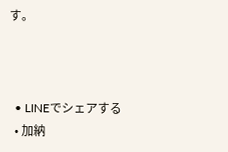す。



  • LINEでシェアする
  • 加納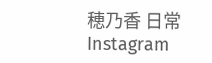穂乃香 日常 Instagram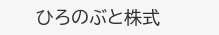ひろのぶと株式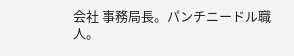会社 事務局長。パンチニードル職人。